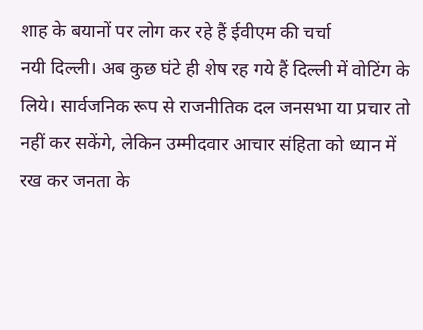शाह के बयानों पर लोग कर रहे हैं ईवीएम की चर्चा
नयी दिल्ली। अब कुछ घंटे ही शेष रह गये हैं दिल्ली में वोटिंग के लिये। सार्वजनिक रूप से राजनीतिक दल जनसभा या प्रचार तो नहीं कर सकेंगे, लेकिन उम्मीदवार आचार संहिता को ध्यान में रख कर जनता के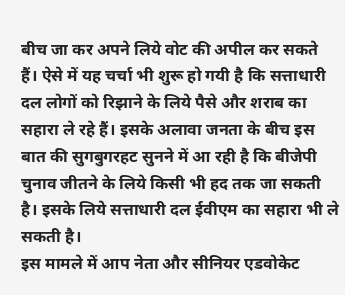बीच जा कर अपने लिये वोट की अपील कर सकते हैं। ऐसे में यह चर्चा भी शुरू हो गयी है कि सत्ताधारी दल लोगों को रिझाने के लिये पैसे और शराब का सहारा ले रहे हैं। इसके अलावा जनता के बीच इस बात की सुगबुगरहट सुनने में आ रही है कि बीजेपी चुनाव जीतने के लिये किसी भी हद तक जा सकती है। इसके लिये सत्ताधारी दल ईवीएम का सहारा भी ले सकती है।
इस मामले में आप नेता और सीनियर एडवोकेट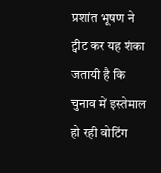प्रशांत भूषण ने ट्वीट कर यह शंका जतायी है कि चुनाव में इस्तेमाल हो रही वोटिंग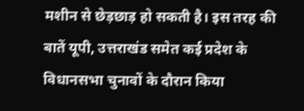मशीन से छेड़छाड़ हो सकती है। इस तरह की बातें यूपी, उत्तराखंड समेत कई प्रदेश के विधानसभा चुनावों के दौरान किया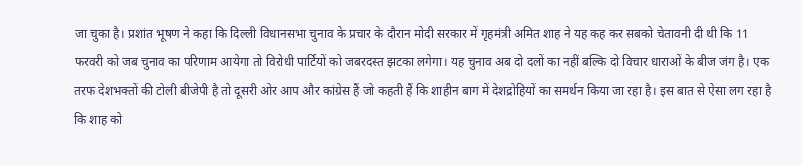जा चुका है। प्रशांत भूषण ने कहा कि दिल्ली विधानसभा चुनाव के प्रचार के दौरान मोदी सरकार में गृहमंत्री अमित शाह ने यह कह कर सबको चेतावनी दी थी कि 11 फरवरी को जब चुनाव का परिणाम आयेगा तो विरोधी पार्टियों को जबरदस्त झटका लगेगा। यह चुनाव अब दो दलों का नहीं बल्कि दो विचार धाराओं के बीज जंग है। एक तरफ देशभक्तों की टोली बीजेपी है तो दूसरी ओर आप और कांग्रेस हैं जो कहती हैं कि शाहीन बाग में देशद्रोहियों का समर्थन किया जा रहा है। इस बात से ऐसा लग रहा है कि शाह को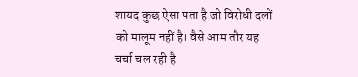शायद कुछ ऐसा पता है जो विरोधी दलों को मालूम नहीं है। वैसे आम तौर यह चर्चा चल रही है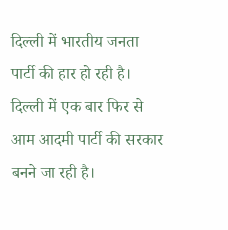दिल्ली में भारतीय जनता पार्टी की हार हो रही है। दिल्ली में एक बार फिर से आम आदमी पार्टी की सरकार बनने जा रही है।